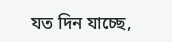যত দিন যাচ্ছে,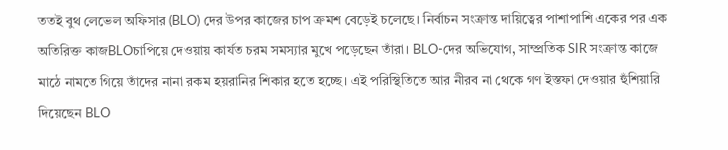ততই বুথ লেভেল অফিসার (BLO) দের উপর কাজের চাপ ক্রমশ বেড়েই চলেছে। নির্বাচন সংক্রান্ত দায়িত্বের পাশাপাশি একের পর এক অতিরিক্ত কাজBLOচাপিয়ে দেওয়ায় কার্যত চরম সমস্যার মুখে পড়েছেন তাঁরা। BLO-দের অভিযোগ, সাম্প্রতিক SIR সংক্রান্ত কাজে মাঠে নামতে গিয়ে তাঁদের নানা রকম হয়রানির শিকার হতে হচ্ছে। এই পরিস্থিতিতে আর নীরব না থেকে গণ ইস্তফা দেওয়ার হুঁশিয়ারি দিয়েছেন BLO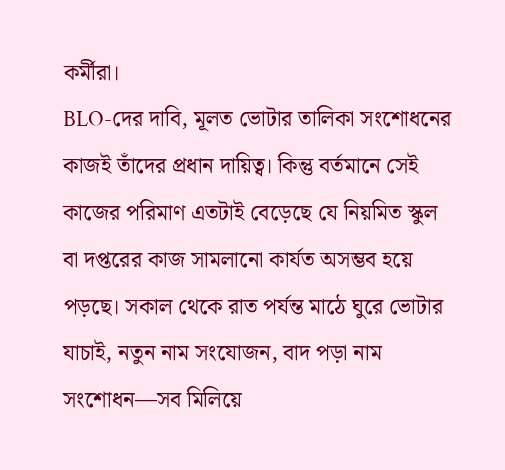কর্মীরা।
BLO-দের দাবি, মূলত ভোটার তালিকা সংশোধনের কাজই তাঁদের প্রধান দায়িত্ব। কিন্তু বর্তমানে সেই কাজের পরিমাণ এতটাই বেড়েছে যে নিয়মিত স্কুল বা দপ্তরের কাজ সামলানো কার্যত অসম্ভব হয়ে পড়ছে। সকাল থেকে রাত পর্যন্ত মাঠে ঘুরে ভোটার যাচাই, নতুন নাম সংযোজন, বাদ পড়া নাম সংশোধন—সব মিলিয়ে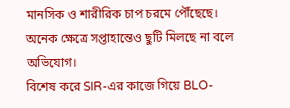মানসিক ও শারীরিক চাপ চরমে পৌঁছেছে। অনেক ক্ষেত্রে সপ্তাহান্তেও ছুটি মিলছে না বলে অভিযোগ।
বিশেষ করে SIR-এর কাজে গিয়ে BLO-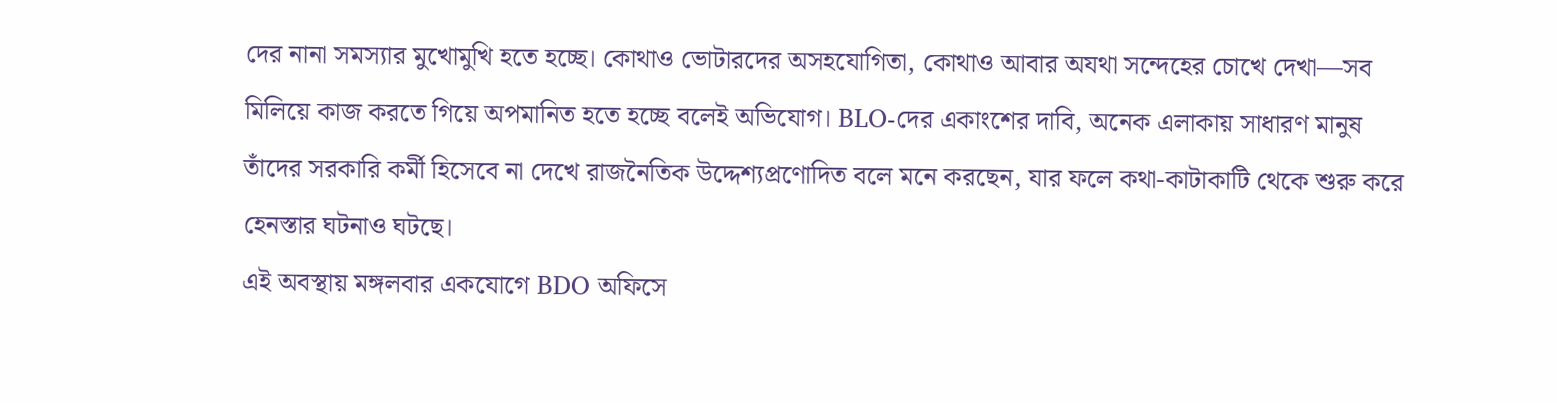দের নানা সমস্যার মুখোমুখি হতে হচ্ছে। কোথাও ভোটারদের অসহযোগিতা, কোথাও আবার অযথা সন্দেহের চোখে দেখা—সব মিলিয়ে কাজ করতে গিয়ে অপমানিত হতে হচ্ছে বলেই অভিযোগ। BLO-দের একাংশের দাবি, অনেক এলাকায় সাধারণ মানুষ তাঁদের সরকারি কর্মী হিসেবে না দেখে রাজনৈতিক উদ্দেশ্যপ্রণোদিত বলে মনে করছেন, যার ফলে কথা-কাটাকাটি থেকে শুরু করে হেনস্তার ঘটনাও ঘটছে।
এই অবস্থায় মঙ্গলবার একযোগে BDO অফিসে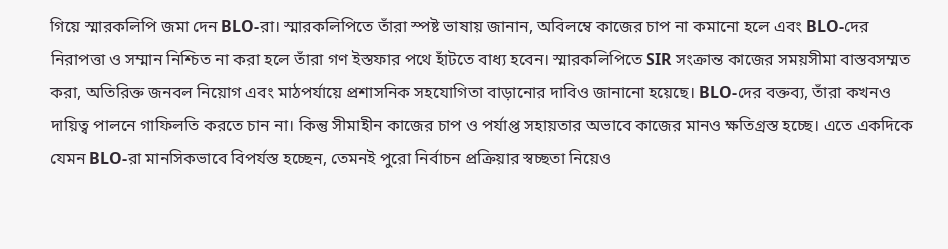গিয়ে স্মারকলিপি জমা দেন BLO-রা। স্মারকলিপিতে তাঁরা স্পষ্ট ভাষায় জানান, অবিলম্বে কাজের চাপ না কমানো হলে এবং BLO-দের নিরাপত্তা ও সম্মান নিশ্চিত না করা হলে তাঁরা গণ ইস্তফার পথে হাঁটতে বাধ্য হবেন। স্মারকলিপিতে SIR সংক্রান্ত কাজের সময়সীমা বাস্তবসম্মত করা, অতিরিক্ত জনবল নিয়োগ এবং মাঠপর্যায়ে প্রশাসনিক সহযোগিতা বাড়ানোর দাবিও জানানো হয়েছে। BLO-দের বক্তব্য, তাঁরা কখনও দায়িত্ব পালনে গাফিলতি করতে চান না। কিন্তু সীমাহীন কাজের চাপ ও পর্যাপ্ত সহায়তার অভাবে কাজের মানও ক্ষতিগ্রস্ত হচ্ছে। এতে একদিকে যেমন BLO-রা মানসিকভাবে বিপর্যস্ত হচ্ছেন, তেমনই পুরো নির্বাচন প্রক্রিয়ার স্বচ্ছতা নিয়েও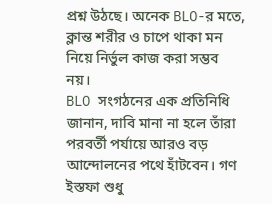প্রশ্ন উঠছে। অনেক BLO-র মতে, ক্লান্ত শরীর ও চাপে থাকা মন নিয়ে নির্ভুল কাজ করা সম্ভব নয়।
BLO সংগঠনের এক প্রতিনিধি জানান, দাবি মানা না হলে তাঁরা পরবর্তী পর্যায়ে আরও বড় আন্দোলনের পথে হাঁটবেন। গণ ইস্তফা শুধু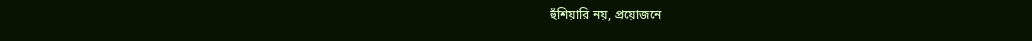হুঁশিয়ারি নয়, প্রয়োজনে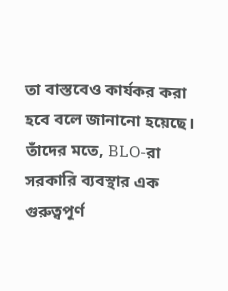তা বাস্তবেও কার্যকর করা হবে বলে জানানো হয়েছে। তাঁদের মতে, BLO-রা সরকারি ব্যবস্থার এক গুরুত্বপূর্ণ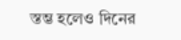স্তম্ভ হলেও দিনের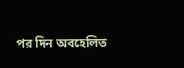পর দিন অবহেলিত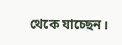থেকে যাচ্ছেন।